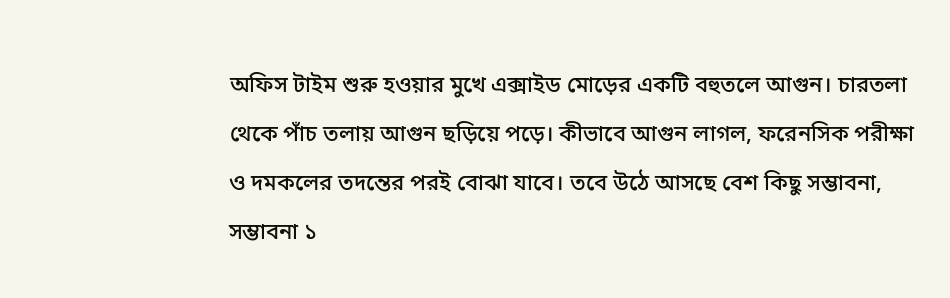অফিস টাইম শুরু হওয়ার মুখে এক্সাইড মোড়ের একটি বহুতলে আগুন। চারতলা থেকে পাঁচ তলায় আগুন ছড়িয়ে পড়ে। কীভাবে আগুন লাগল, ফরেনসিক পরীক্ষা ও দমকলের তদন্তের পরই বোঝা যাবে। তবে উঠে আসছে বেশ কিছু সম্ভাবনা,
সম্ভাবনা ১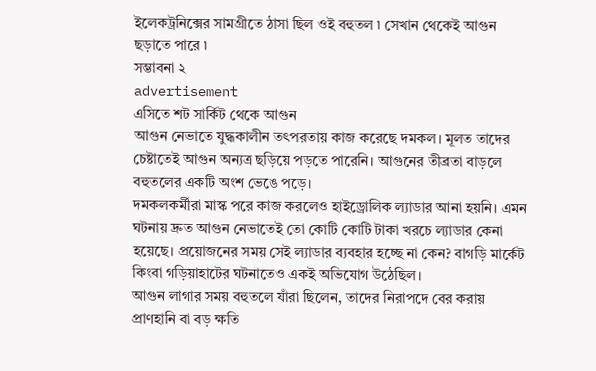ইলেকট্রনিক্সের সামগ্রীতে ঠাসা ছিল ওই বহুতল ৷ সেখান থেকেই আগুন ছড়াতে পারে ৷
সম্ভাবনা ২
advertisement
এসিতে শট সার্কিট থেকে আগুন
আগুন নেভাতে যুদ্ধকালীন তৎপরতায় কাজ করেছে দমকল। মূলত তাদের চেষ্টাতেই আগুন অন্যত্র ছড়িয়ে পড়তে পারেনি। আগুনের তীব্রতা বাড়লে বহুতলের একটি অংশ ভেঙে পড়ে।
দমকলকর্মীরা মাস্ক পরে কাজ করলেও হাইড্রোলিক ল্যাডার আনা হয়নি। এমন ঘটনায় দ্রুত আগুন নেভাতেই তো কোটি কোটি টাকা খরচে ল্যাডার কেনা হয়েছে। প্রয়োজনের সময় সেই ল্যাডার ব্যবহার হচ্ছে না কেন? বাগড়ি মার্কেট কিংবা গড়িয়াহাটের ঘটনাতেও একই অভিযোগ উঠেছিল।
আগুন লাগার সময় বহুতলে যাঁরা ছিলেন, তাদের নিরাপদে বের করায় প্রাণহানি বা বড় ক্ষতি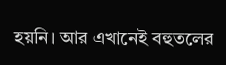হয়নি। আর এখানেই বহুতলের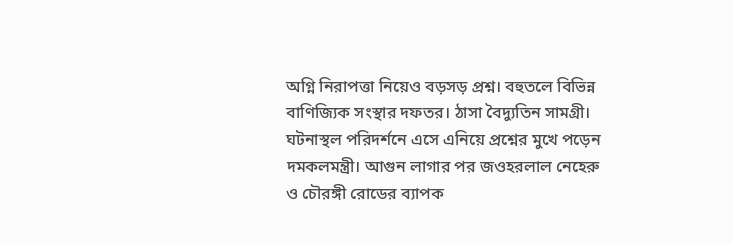অগ্নি নিরাপত্তা নিয়েও বড়সড় প্রশ্ন। বহুতলে বিভিন্ন বাণিজ্যিক সংস্থার দফতর। ঠাসা বৈদ্যুতিন সামগ্রী। ঘটনাস্থল পরিদর্শনে এসে এনিয়ে প্রশ্নের মুখে পড়েন দমকলমন্ত্রী। আগুন লাগার পর জওহরলাল নেহেরু ও চৌরঙ্গী রোডের ব্যাপক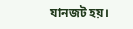যানজট হয়।